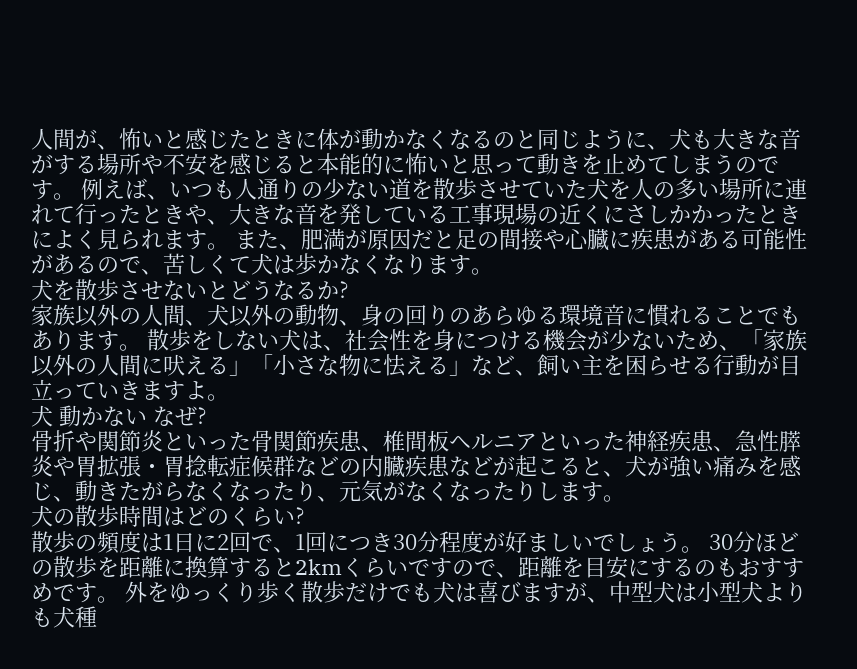人間が、怖いと感じたときに体が動かなくなるのと同じように、犬も大きな音がする場所や不安を感じると本能的に怖いと思って動きを止めてしまうのです。 例えば、いつも人通りの少ない道を散歩させていた犬を人の多い場所に連れて行ったときや、大きな音を発している工事現場の近くにさしかかったときによく見られます。 また、肥満が原因だと足の間接や心臓に疾患がある可能性があるので、苦しくて犬は歩かなくなります。
犬を散歩させないとどうなるか?
家族以外の人間、犬以外の動物、身の回りのあらゆる環境音に慣れることでもあります。 散歩をしない犬は、社会性を身につける機会が少ないため、「家族以外の人間に吠える」「小さな物に怯える」など、飼い主を困らせる行動が目立っていきますよ。
犬 動かない なぜ?
骨折や関節炎といった骨関節疾患、椎間板ヘルニアといった神経疾患、急性膵炎や胃拡張・胃捻転症候群などの内臓疾患などが起こると、犬が強い痛みを感じ、動きたがらなくなったり、元気がなくなったりします。
犬の散歩時間はどのくらい?
散歩の頻度は1日に2回で、1回につき30分程度が好ましいでしょう。 30分ほどの散歩を距離に換算すると2kmくらいですので、距離を目安にするのもおすすめです。 外をゆっくり歩く散歩だけでも犬は喜びますが、中型犬は小型犬よりも犬種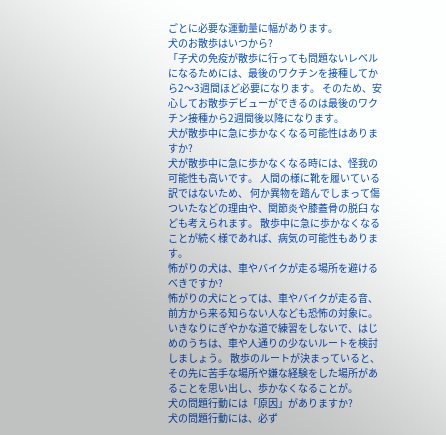ごとに必要な運動量に幅があります。
犬のお散歩はいつから?
「子犬の免疫が散歩に行っても問題ないレベルになるためには、最後のワクチンを接種してから2〜3週間ほど必要になります。 そのため、安心してお散歩デビューができるのは最後のワクチン接種から2週間後以降になります。
犬が散歩中に急に歩かなくなる可能性はありますか?
犬が散歩中に急に歩かなくなる時には、怪我の可能性も高いです。 人間の様に靴を履いている訳ではないため、 何か異物を踏んでしまって傷ついたなどの理由や、関節炎や膝蓋骨の脱臼 なども考えられます。 散歩中に急に歩かなくなることが続く様であれば、病気の可能性もあります。
怖がりの犬は、車やバイクが走る場所を避けるべきですか?
怖がりの犬にとっては、車やバイクが走る音、前方から来る知らない人なども恐怖の対象に。 いきなりにぎやかな道で練習をしないで、はじめのうちは、車や人通りの少ないルートを検討しましょう。 散歩のルートが決まっていると、その先に苦手な場所や嫌な経験をした場所があることを思い出し、歩かなくなることが。
犬の問題行動には「原因」がありますか?
犬の問題行動には、必ず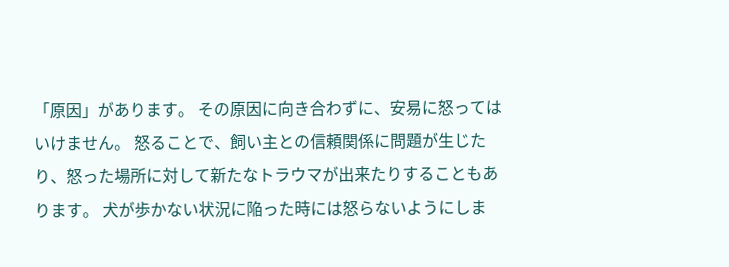「原因」があります。 その原因に向き合わずに、安易に怒ってはいけません。 怒ることで、飼い主との信頼関係に問題が生じたり、怒った場所に対して新たなトラウマが出来たりすることもあります。 犬が歩かない状況に陥った時には怒らないようにしま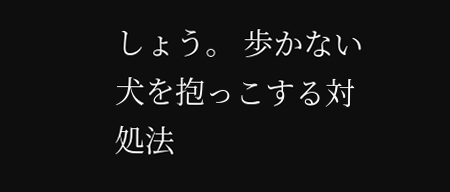しょう。 歩かない犬を抱っこする対処法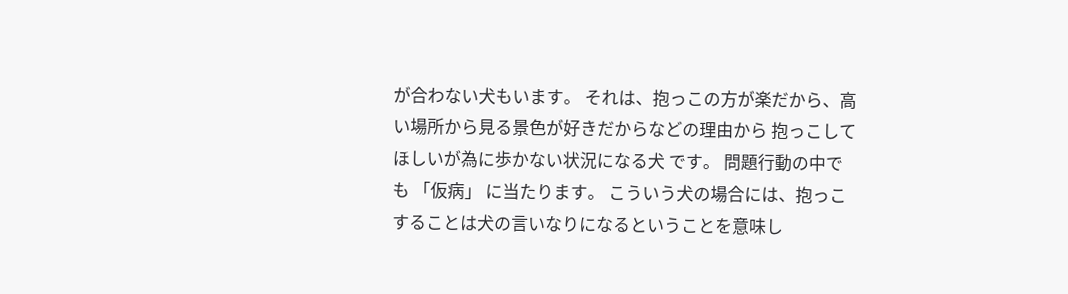が合わない犬もいます。 それは、抱っこの方が楽だから、高い場所から見る景色が好きだからなどの理由から 抱っこしてほしいが為に歩かない状況になる犬 です。 問題行動の中でも 「仮病」 に当たります。 こういう犬の場合には、抱っこすることは犬の言いなりになるということを意味し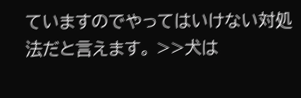ていますのでやってはいけない対処法だと言えます。 >>犬は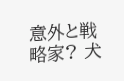意外と戦略家? 犬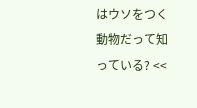はウソをつく動物だって知っている? <<